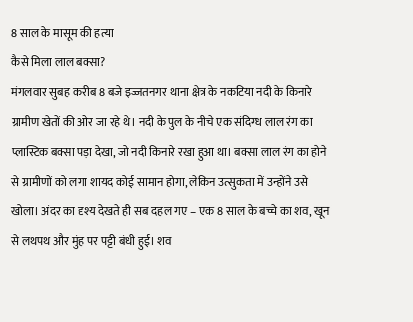8 साल के मासूम की हत्या
कैसे मिला लाल बक्सा?
मंगलवार सुबह करीब 8 बजे इज्जतनगर थाना क्षेत्र के नकटिया नदी के किनारे ग्रामीण खेतों की ओर जा रहे थे। नदी के पुल के नीचे एक संदिग्ध लाल रंग का प्लास्टिक बक्सा पड़ा देखा, जो नदी किनारे रखा हुआ था। बक्सा लाल रंग का होने से ग्रामीणों को लगा शायद कोई सामान होगा, लेकिन उत्सुकता में उन्होंने उसे खोला। अंदर का दृश्य देखते ही सब दहल गए – एक 8 साल के बच्चे का शव, खून से लथपथ और मुंह पर पट्टी बंधी हुई। शव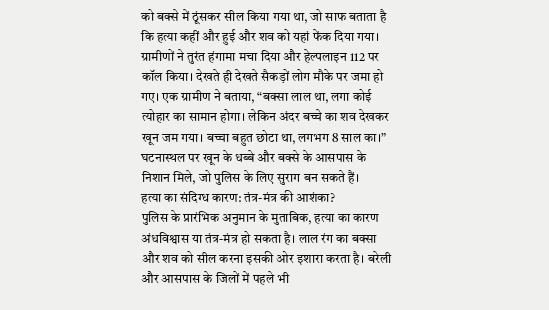को बक्से में ठूंसकर सील किया गया था, जो साफ बताता है कि हत्या कहीं और हुई और शव को यहां फेंक दिया गया।
ग्रामीणों ने तुरंत हंगामा मचा दिया और हेल्पलाइन 112 पर कॉल किया। देखते ही देखते सैकड़ों लोग मौके पर जमा हो गए। एक ग्रामीण ने बताया, “बक्सा लाल था, लगा कोई त्योहार का सामान होगा। लेकिन अंदर बच्चे का शव देखकर खून जम गया। बच्चा बहुत छोटा था, लगभग 8 साल का।” घटनास्थल पर खून के धब्बे और बक्से के आसपास के निशान मिले, जो पुलिस के लिए सुराग बन सकते हैं।
हत्या का संदिग्ध कारण: तंत्र-मंत्र की आशंका?
पुलिस के प्रारंभिक अनुमान के मुताबिक, हत्या का कारण अंधविश्वास या तंत्र-मंत्र हो सकता है। लाल रंग का बक्सा और शव को सील करना इसकी ओर इशारा करता है। बरेली और आसपास के जिलों में पहले भी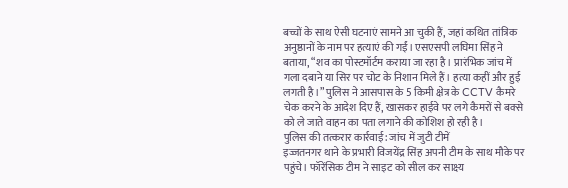बच्चों के साथ ऐसी घटनाएं सामने आ चुकी हैं, जहां कथित तांत्रिक अनुष्ठानों के नाम पर हत्याएं की गईं। एसएसपी लघिमा सिंह ने बताया, “शव का पोस्टमॉर्टम कराया जा रहा है। प्रारंभिक जांच में गला दबाने या सिर पर चोट के निशान मिले हैं। हत्या कहीं और हुई लगती है।” पुलिस ने आसपास के 5 किमी क्षेत्र के CCTV कैमरे चेक करने के आदेश दिए हैं, खासकर हाईवे पर लगे कैमरों से बक्से को ले जाते वाहन का पता लगाने की कोशिश हो रही है।
पुलिस की तत्करार कार्रवाई: जांच में जुटी टीमें
इज्जतनगर थाने के प्रभारी विजयेंद्र सिंह अपनी टीम के साथ मौके पर पहुंचे। फॉरेंसिक टीम ने साइट को सील कर साक्ष्य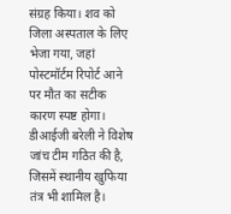संग्रह किया। शव को जिला अस्पताल के लिए भेजा गया, जहां पोस्टमॉर्टम रिपोर्ट आने पर मौत का सटीक कारण स्पष्ट होगा। डीआईजी बरेली ने विशेष जांच टीम गठित की है, जिसमें स्थानीय खुफिया तंत्र भी शामिल है।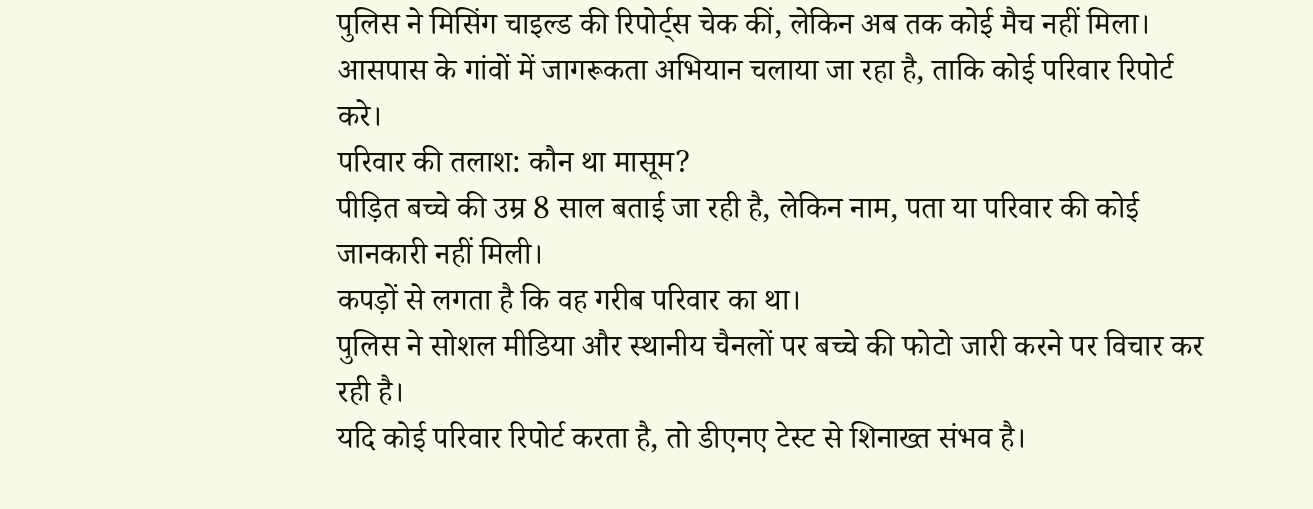पुलिस ने मिसिंग चाइल्ड की रिपोर्ट्स चेक कीं, लेकिन अब तक कोई मैच नहीं मिला। आसपास के गांवों में जागरूकता अभियान चलाया जा रहा है, ताकि कोई परिवार रिपोर्ट करे।
परिवार की तलाश: कौन था मासूम?
पीड़ित बच्चे की उम्र 8 साल बताई जा रही है, लेकिन नाम, पता या परिवार की कोई जानकारी नहीं मिली।
कपड़ों से लगता है कि वह गरीब परिवार का था।
पुलिस ने सोशल मीडिया और स्थानीय चैनलों पर बच्चे की फोटो जारी करने पर विचार कर रही है।
यदि कोई परिवार रिपोर्ट करता है, तो डीएनए टेस्ट से शिनाख्त संभव है।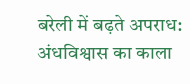बरेली में बढ़ते अपराध: अंधविश्वास का काला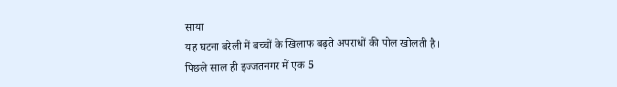साया
यह घटना बरेली में बच्चों के खिलाफ बढ़ते अपराधों की पोल खोलती है।
पिछले साल ही इज्जतनगर में एक 5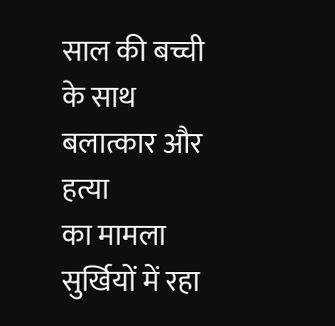साल की बच्ची के साथ बलात्कार और हत्या
का मामला सुर्खियों में रहा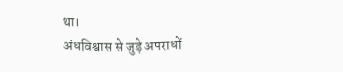था।
अंधविश्वास से जुड़े अपराधों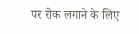पर रोक लगाने के लिए